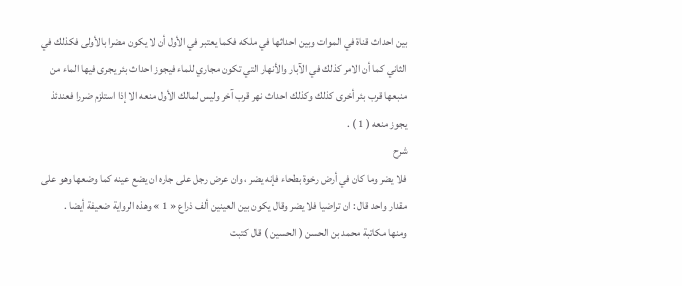بين احداث قناة في الموات وبين احداثها في ملكه فكما يعتبر في الأول أن لا يكون مضرا بالأولى فكذلك في الثاني كما أن الامر كذلك في الآبار والأنهار التي تكون مجاري للماء فيجوز احداث بئر يجرى فيها الماء من منبعها قرب بئر أخرى كذلك وكذلك احداث نهر قرب آخر وليس لمالك الأول منعه الا إذا استلزم ضررا فعندئذ يجوز منعه ( 1 ) .
شرح
فلا يضر وما كان في أرض رخوة بطحاء فإنه يضر ، وان عرض رجل على جاره ان يضع عينه كما وضعها وهو على مقدار واحد قال : ان تراضيا فلا يضر وقال يكون بين العينين ألف ذراع « 1 » وهذه الرواية ضعيفة أيضا .
ومنها مكاتبة محمد بن الحسن ( الحسين ) قال كتبت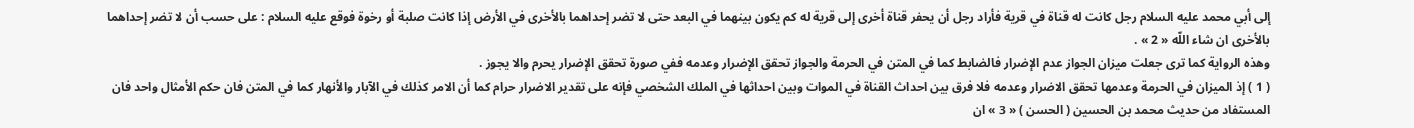إلى أبي محمد عليه السلام رجل كانت له قناة في قرية فأراد رجل أن يحفر قناة أخرى إلى قرية له كم يكون بينهما في البعد حتى لا تضر إحداهما بالأخرى في الأرض إذا كانت صلبة أو رخوة فوقع عليه السلام : على حسب أن لا تضر إحداهما بالأخرى ان شاء اللّه « 2 » .
وهذه الرواية كما ترى جعلت ميزان الجواز عدم الإضرار فالضابط كما في المتن في الحرمة والجواز تحقق الإضرار وعدمه ففي صورة تحقق الإضرار يحرم والا يجوز .
( 1 ) إذ الميزان في الحرمة وعدمها تحقق الاضرار وعدمه فلا فرق بين احداث القناة في الموات وبين احداثها في الملك الشخصي فإنه على تقدير الاضرار حرام كما أن الامر كذلك في الآبار والأنهار كما في المتن فان حكم الأمثال واحد فان المستفاد من حديث محمد بن الحسين ( الحسن ) « 3 » ان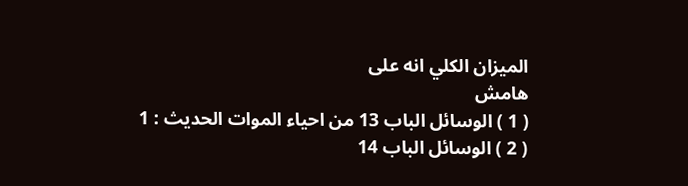الميزان الكلي انه على
هامش
( 1 ) الوسائل الباب 13 من احياء الموات الحديث : 1
( 2 ) الوسائل الباب 14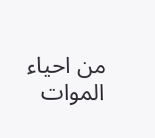من احياء الموات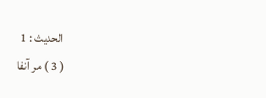الحديث : 1
( 3 ) مر آنفا